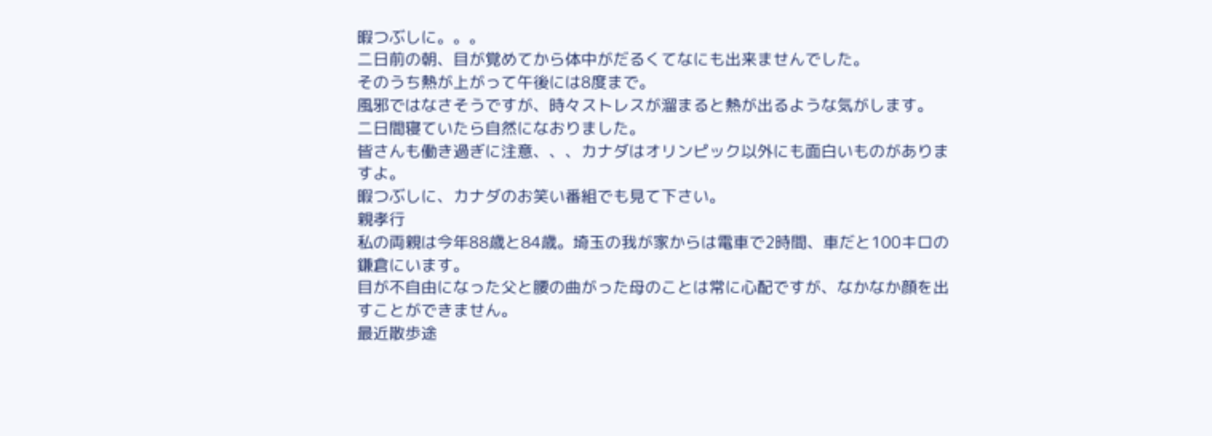暇つぶしに。。。
二日前の朝、目が覚めてから体中がだるくてなにも出来ませんでした。
そのうち熱が上がって午後には8度まで。
風邪ではなさそうですが、時々ストレスが溜まると熱が出るような気がします。
二日間寝ていたら自然になおりました。
皆さんも働き過ぎに注意、、、カナダはオリンピック以外にも面白いものがありますよ。
暇つぶしに、カナダのお笑い番組でも見て下さい。
親孝行
私の両親は今年88歳と84歳。埼玉の我が家からは電車で2時間、車だと100キロの鎌倉にいます。
目が不自由になった父と腰の曲がった母のことは常に心配ですが、なかなか顔を出すことができません。
最近散歩途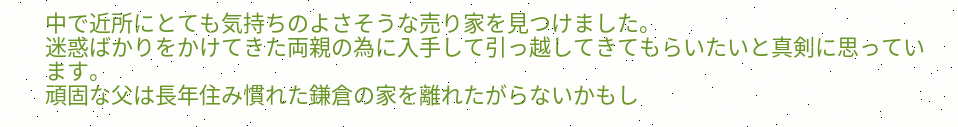中で近所にとても気持ちのよさそうな売り家を見つけました。
迷惑ばかりをかけてきた両親の為に入手して引っ越してきてもらいたいと真剣に思っています。
頑固な父は長年住み慣れた鎌倉の家を離れたがらないかもし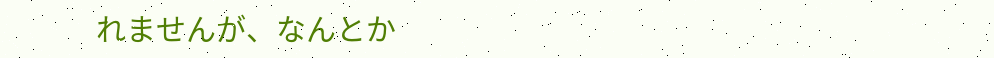れませんが、なんとか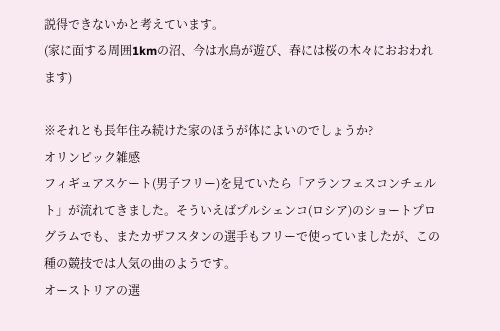説得できないかと考えています。
(家に面する周囲1kmの沼、今は水鳥が遊び、春には桜の木々におおわれます)

※それとも長年住み続けた家のほうが体によいのでしょうか?
オリンピック雑感
フィギュアスケート(男子フリー)を見ていたら「アランフェスコンチェルト」が流れてきました。そういえばプルシェンコ(ロシア)のショートプログラムでも、またカザフスタンの選手もフリーで使っていましたが、この種の競技では人気の曲のようです。
オーストリアの選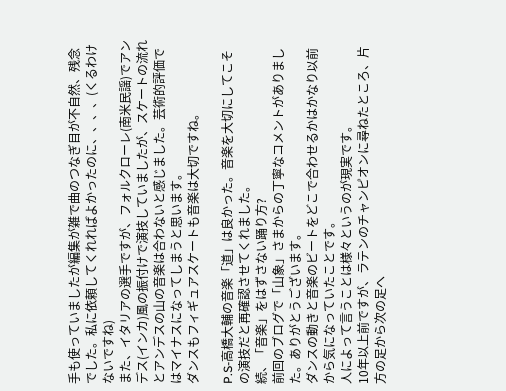手も使っていましたが編集が雑で曲のつなぎ目が不自然、残念でした。私に依頼してくれればよかったのに、、、、(くるわけないですね)
また、イタリアの選手ですが、フォルクローレ(南米民謡)でアンデス(インカ)風の振付けで演技していましたが、スケートの流れとアンデスの山の音楽は合わないと感じました。芸術的評価ではマイナスになってしまうと思います。
ダンスもフィギュアスケートも音楽は大切ですね。

P.S-高橋大輔の音楽「道」は良かった。音楽を大切にしてこその演技だと再確認させてくれました。
続、「音楽」をはずさない踊り方?
前回のブログで「山象」さまからの丁寧なコメントがありました。ありがとうございます。
ダンスの動きと音楽のビートをどこで合わせるかはかなり以前から気になっていたことです。
人によって言うことは様々というのが現実です。
10年以上前ですが、ラテンのチャンピオンに尋ねたところ、片方の足から次の足へ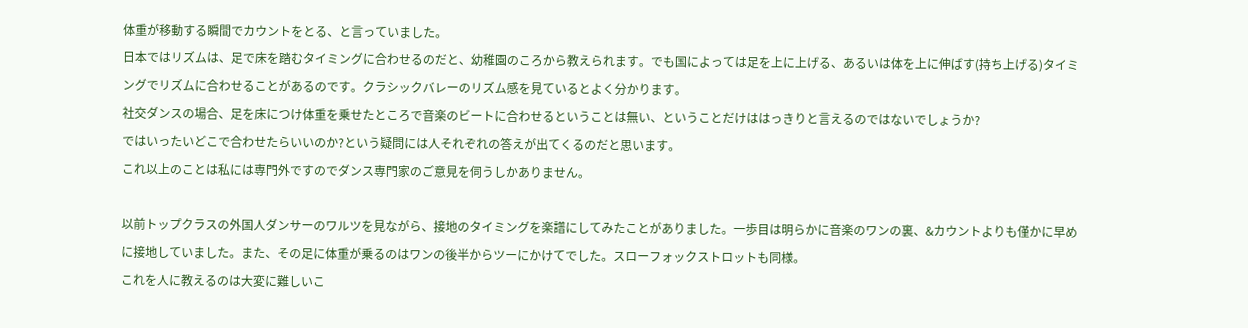体重が移動する瞬間でカウントをとる、と言っていました。
日本ではリズムは、足で床を踏むタイミングに合わせるのだと、幼稚園のころから教えられます。でも国によっては足を上に上げる、あるいは体を上に伸ばす(持ち上げる)タイミングでリズムに合わせることがあるのです。クラシックバレーのリズム感を見ているとよく分かります。
社交ダンスの場合、足を床につけ体重を乗せたところで音楽のビートに合わせるということは無い、ということだけははっきりと言えるのではないでしょうか?
ではいったいどこで合わせたらいいのか?という疑問には人それぞれの答えが出てくるのだと思います。
これ以上のことは私には専門外ですのでダンス専門家のご意見を伺うしかありません。

以前トップクラスの外国人ダンサーのワルツを見ながら、接地のタイミングを楽譜にしてみたことがありました。一歩目は明らかに音楽のワンの裏、&カウントよりも僅かに早めに接地していました。また、その足に体重が乗るのはワンの後半からツーにかけてでした。スローフォックストロットも同様。
これを人に教えるのは大変に難しいこ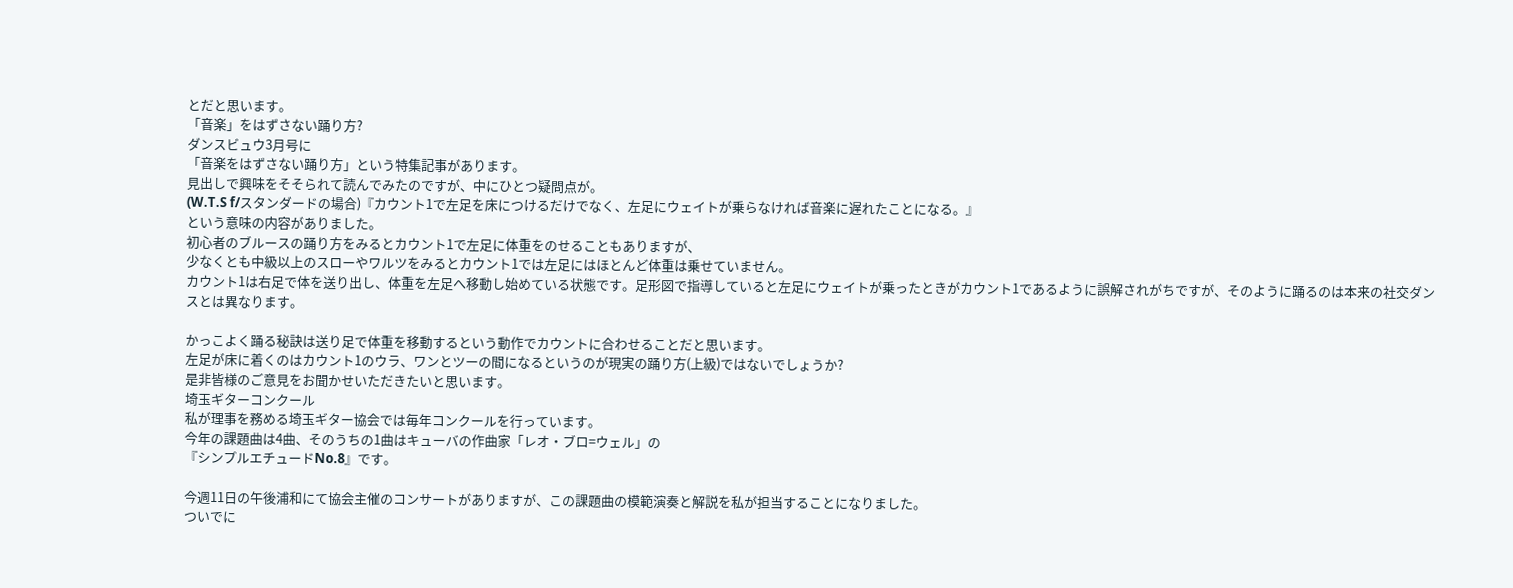とだと思います。
「音楽」をはずさない踊り方?
ダンスビュウ3月号に
「音楽をはずさない踊り方」という特集記事があります。
見出しで興味をそそられて読んでみたのですが、中にひとつ疑問点が。
(W.T.S f/スタンダードの場合)『カウント1で左足を床につけるだけでなく、左足にウェイトが乗らなければ音楽に遅れたことになる。』
という意味の内容がありました。
初心者のブルースの踊り方をみるとカウント1で左足に体重をのせることもありますが、
少なくとも中級以上のスローやワルツをみるとカウント1では左足にはほとんど体重は乗せていません。
カウント1は右足で体を送り出し、体重を左足へ移動し始めている状態です。足形図で指導していると左足にウェイトが乗ったときがカウント1であるように誤解されがちですが、そのように踊るのは本来の社交ダンスとは異なります。

かっこよく踊る秘訣は送り足で体重を移動するという動作でカウントに合わせることだと思います。
左足が床に着くのはカウント1のウラ、ワンとツーの間になるというのが現実の踊り方(上級)ではないでしょうか?
是非皆様のご意見をお聞かせいただきたいと思います。
埼玉ギターコンクール
私が理事を務める埼玉ギター協会では毎年コンクールを行っています。
今年の課題曲は4曲、そのうちの1曲はキューバの作曲家「レオ・ブロ=ウェル」の
『シンプルエチュードNo.8』です。

今週11日の午後浦和にて協会主催のコンサートがありますが、この課題曲の模範演奏と解説を私が担当することになりました。
ついでに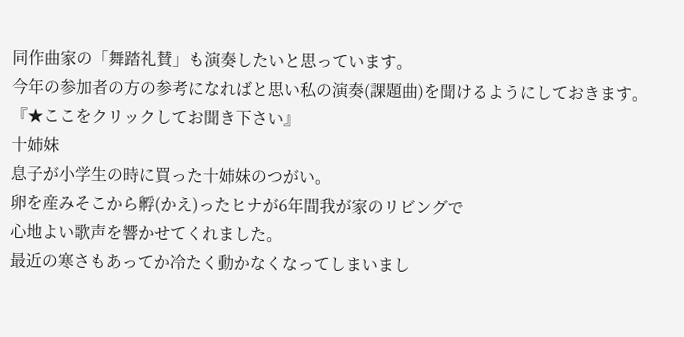同作曲家の「舞踏礼賛」も演奏したいと思っています。
今年の参加者の方の参考になればと思い私の演奏(課題曲)を聞けるようにしておきます。
『★ここをクリックしてお聞き下さい』
十姉妹
息子が小学生の時に買った十姉妹のつがい。
卵を産みそこから孵(かえ)ったヒナが6年間我が家のリビングで
心地よい歌声を響かせてくれました。
最近の寒さもあってか冷たく動かなくなってしまいまし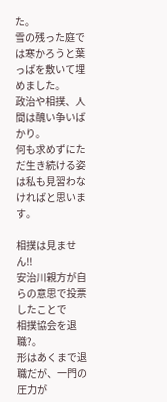た。
雪の残った庭では寒かろうと葉っぱを敷いて埋めました。
政治や相撲、人間は醜い争いばかり。
何も求めずにただ生き続ける姿は私も見習わなければと思います。

相撲は見ません!!
安治川親方が自らの意思で投票したことで
相撲協会を退職?。
形はあくまで退職だが、一門の圧力が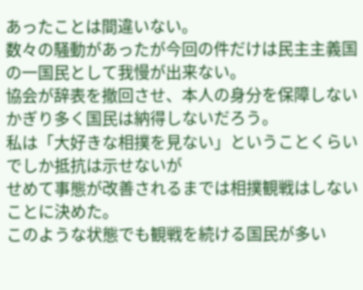あったことは間違いない。
数々の騒動があったが今回の件だけは民主主義国の一国民として我慢が出来ない。
協会が辞表を撤回させ、本人の身分を保障しないかぎり多く国民は納得しないだろう。
私は「大好きな相撲を見ない」ということくらいでしか抵抗は示せないが
せめて事態が改善されるまでは相撲観戦はしないことに決めた。
このような状態でも観戦を続ける国民が多い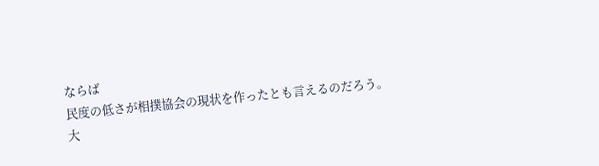ならば
民度の低さが相撲協会の現状を作ったとも言えるのだろう。
大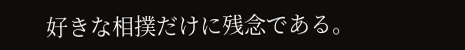好きな相撲だけに残念である。